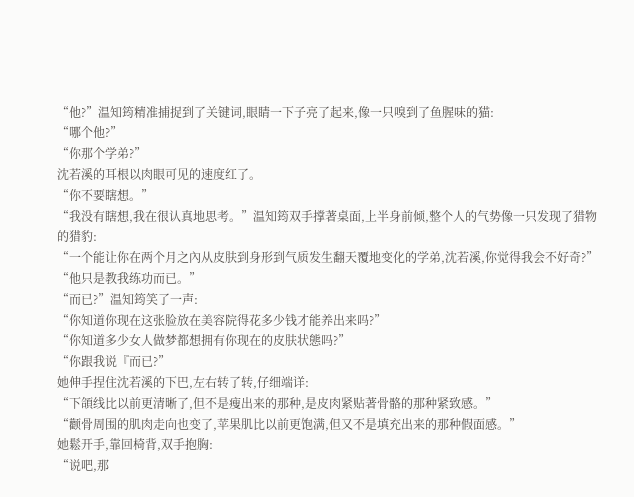“他?”温知筠精准捕捉到了关键词,眼睛一下子亮了起来,像一只嗅到了鱼腥味的猫:
“哪个他?”
“你那个学弟?”
沈若溪的耳根以肉眼可见的速度红了。
“你不要瞎想。”
“我没有瞎想,我在很认真地思考。”温知筠双手撑著桌面,上半身前倾,整个人的气势像一只发现了猎物的猎豹:
“一个能让你在两个月之內从皮肤到身形到气质发生翻天覆地变化的学弟,沈若溪,你觉得我会不好奇?”
“他只是教我练功而已。”
“而已?”温知筠笑了一声:
“你知道你现在这张脸放在美容院得花多少钱才能养出来吗?”
“你知道多少女人做梦都想拥有你现在的皮肤状態吗?”
“你跟我说『而已?”
她伸手捏住沈若溪的下巴,左右转了转,仔细端详:
“下頜线比以前更清晰了,但不是瘦出来的那种,是皮肉紧贴著骨骼的那种紧致感。”
“颧骨周围的肌肉走向也变了,苹果肌比以前更饱满,但又不是填充出来的那种假面感。”
她鬆开手,靠回椅背,双手抱胸:
“说吧,那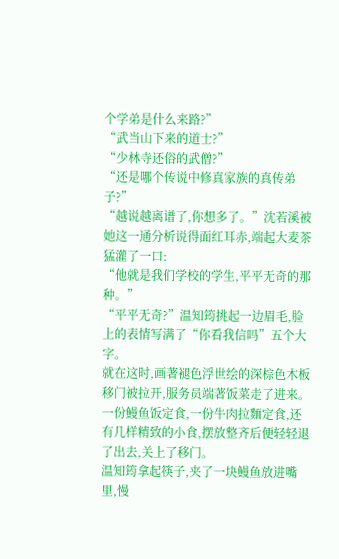个学弟是什么来路?”
“武当山下来的道士?”
“少林寺还俗的武僧?”
“还是哪个传说中修真家族的真传弟子?”
“越说越离谱了,你想多了。”沈若溪被她这一通分析说得面红耳赤,端起大麦茶猛灌了一口:
“他就是我们学校的学生,平平无奇的那种。”
“平平无奇?”温知筠挑起一边眉毛,脸上的表情写满了“你看我信吗”五个大字。
就在这时,画著褪色浮世绘的深棕色木板移门被拉开,服务员端著饭菜走了进来。
一份鰻鱼饭定食,一份牛肉拉麵定食,还有几样精致的小食,摆放整齐后便轻轻退了出去,关上了移门。
温知筠拿起筷子,夹了一块鰻鱼放进嘴里,慢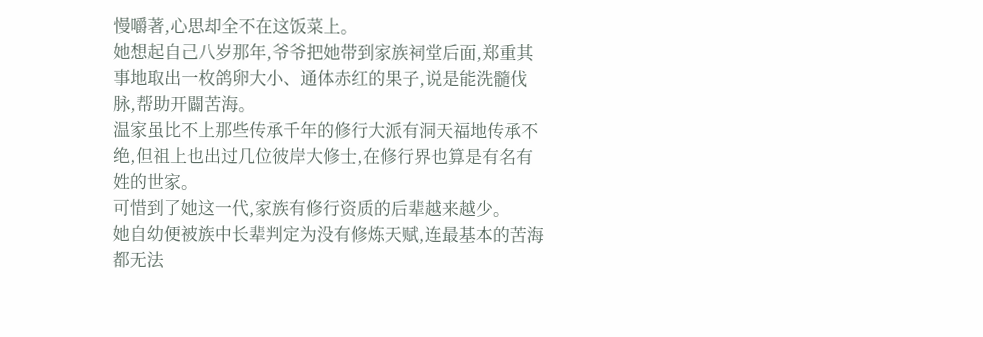慢嚼著,心思却全不在这饭菜上。
她想起自己八岁那年,爷爷把她带到家族祠堂后面,郑重其事地取出一枚鸽卵大小、通体赤红的果子,说是能洗髓伐脉,帮助开闢苦海。
温家虽比不上那些传承千年的修行大派有洞天福地传承不绝,但祖上也出过几位彼岸大修士,在修行界也算是有名有姓的世家。
可惜到了她这一代,家族有修行资质的后辈越来越少。
她自幼便被族中长辈判定为没有修炼天赋,连最基本的苦海都无法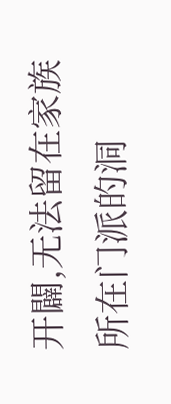开闢,无法留在家族所在门派的洞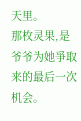天里。
那枚灵果,是爷爷为她爭取来的最后一次机会。